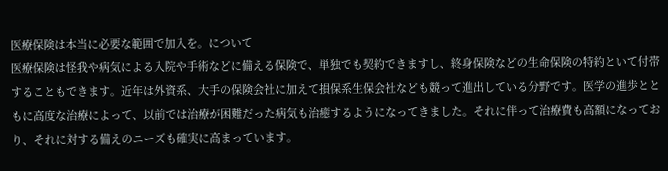医療保険は本当に必要な範囲で加入を。について
医療保険は怪我や病気による入院や手術などに備える保険で、単独でも契約できますし、終身保険などの生命保険の特約といて付帯することもできます。近年は外資系、大手の保険会社に加えて損保系生保会社なども競って進出している分野です。医学の進歩とともに高度な治療によって、以前では治療が困難だった病気も治癒するようになってきました。それに伴って治療費も高額になっており、それに対する備えのニーズも確実に高まっています。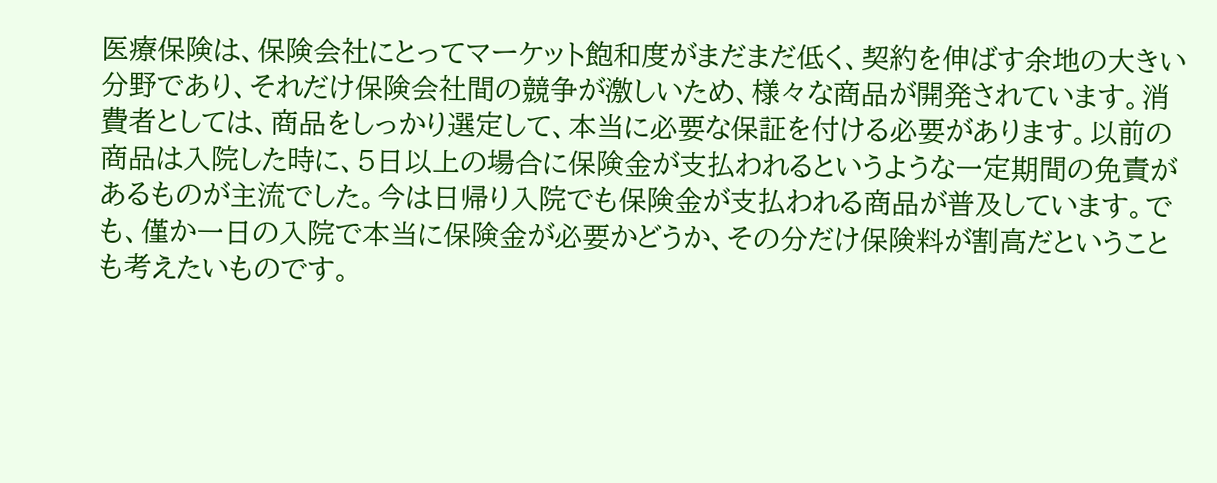医療保険は、保険会社にとってマーケット飽和度がまだまだ低く、契約を伸ばす余地の大きい分野であり、それだけ保険会社間の競争が激しいため、様々な商品が開発されています。消費者としては、商品をしっかり選定して、本当に必要な保証を付ける必要があります。以前の商品は入院した時に、5日以上の場合に保険金が支払われるというような一定期間の免責があるものが主流でした。今は日帰り入院でも保険金が支払われる商品が普及しています。でも、僅か一日の入院で本当に保険金が必要かどうか、その分だけ保険料が割高だということも考えたいものです。